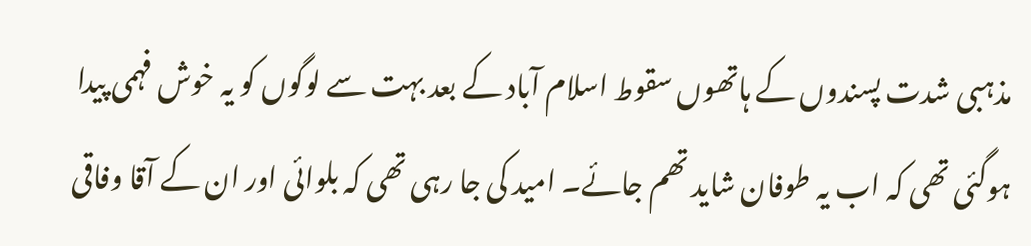مذہبی شدت پسندوں کے ہاتھوں سقوط اسلام آباد کے بعد بہت سے لوگوں کو یہ خوش فہمی پیدا ہوگئی تھی کہ اب یہ طوفان شاید تھم جائے۔ امید کی جا رہی تھی کہ بلوائی اور ان کے آقا وفاقی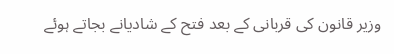وزیر قانون کی قربانی کے بعد فتح کے شادیانے بجاتے ہوئے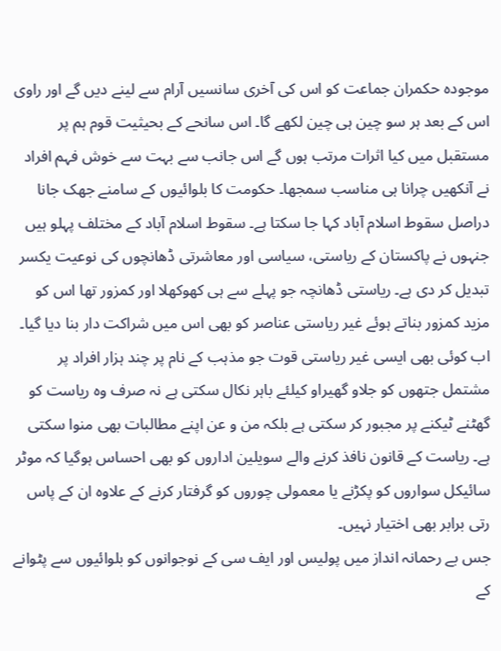موجودہ حکمران جماعت کو اس کی آخری سانسیں آرام سے لینے دیں گے اور راوی اس کے بعد ہر سو چین ہی چین لکھے گا۔ اس سانحے کے بحیثیت قوم ہم پر مستقبل میں کیا اثرات مرتب ہوں گے اس جانب سے بہت سے خوش فہم افراد نے آنکھیں چرانا ہی مناسب سمجھا۔ حکومت کا بلوائیوں کے سامنے جھک جانا دراصل سقوط اسلام آباد کہا جا سکتا ہے۔ سقوط اسلام آباد کے مختلف پہلو ہیں جنہوں نے پاکستان کے ریاستی، سیاسی اور معاشرتی ڈھانچوں کی نوعیت یکسر تبدیل کر دی ہے۔ ریاستی ڈھانچہ جو پہلے سے ہی کھوکھلا اور کمزور تھا اس کو مزید کمزور بناتے ہوئے غیر ریاستی عناصر کو بھی اس میں شراکت دار بنا دیا گیا۔ اب کوئی بھی ایسی غیر ریاستی قوت جو مذہب کے نام پر چند ہزار افراد پر مشتمل جتھوں کو جلاو گھیراو کیلئے باہر نکال سکتی ہے نہ صرف وہ ریاست کو گھٹنے ٹیکنے پر مجبور کر سکتی ہے بلکہ من و عن اپنے مطالبات بھی منوا سکتی ہے۔ ریاست کے قانون نافذ کرنے والے سویلین اداروں کو بھی احساس ہوگیا کہ موٹر سائیکل سواروں کو پکڑنے یا معمولی چوروں کو گرفتار کرنے کے علاوہ ان کے پاس رتی برابر بھی اختیار نہیں۔
جس بے رحمانہ انداز میں پولیس اور ایف سی کے نوجوانوں کو بلوائیوں سے پٹوانے کے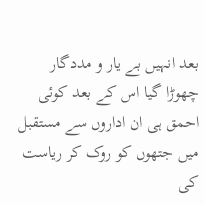بعد انہیں بے یار و مددگار چھوڑا گیا اس کے بعد کوئی احمق ہی ان اداروں سے مستقبل میں جتھوں کو روک کر ریاست کی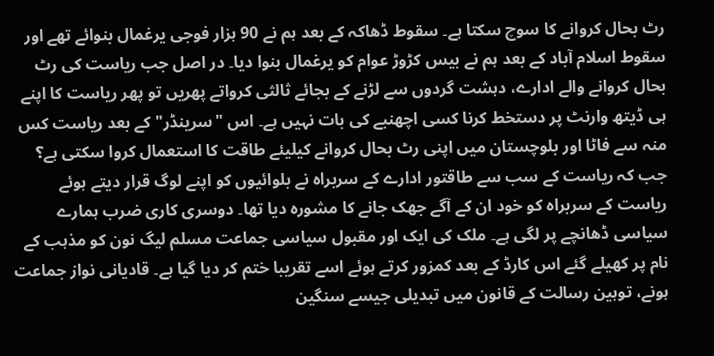رٹ بحال کروانے کا سوچ سکتا ہے۔ سقوط ڈھاکہ کے بعد ہم نے 90 ہزار فوجی یرغمال بنوائے تھے اور سقوط اسلام آباد کے بعد ہم نے بیس کڑوڑ عوام کو یرغمال بنوا دیا۔ در اصل جب ریاست کی رٹ بحال کروانے والے ادارے، دہشت گردوں سے لڑنے کے بجائے ثالثی کرواتے پھریں تو پھر ریاست کا اپنے ہی ڈیتھ وارنٹ پر دستخط کرنا کسی اچھنبے کی بات نہیں ہے۔ اس "سرینڈر" کے بعد ریاست کس منہ سے فاٹا اور بلوچستان میں اپنی رٹ بحال کروانے کیلیئے طاقت کا استعمال کروا سکتی ہے؟ جب کہ ریاست کے سب سے طاقتور ادارے کے سربراہ نے بلوائیوں کو اپنے لوگ قرار دیتے ہوئے ریاست کے سربراہ کو خود ان کے آگے جھک جانے کا مشورہ دیا تھا۔ دوسری کاری ضرب ہمارے سیاسی ڈھانچے پر لگی ہے۔ ملک کی ایک اور مقبول سیاسی جماعت مسلم لیگ نون کو مذہب کے نام پر کھیلے گئے اس کارڈ کے بعد کمزور کرتے ہوئے اسے تقریبا ختم کر دیا گیا ہے۔ قادیانی نواز جماعت ہونے، توہین رسالت کے قانون میں تبدیلی جیسے سنگین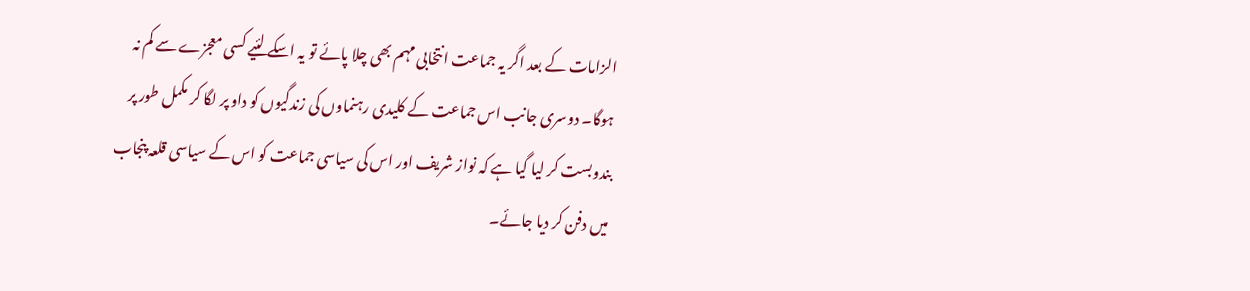الزامات کے بعد اگر یہ جماعت انتخابی مہم بھی چلا پائے تو یہ اسکے لئیے کسی معجزے سے کم نہ ہوگا۔ دوسری جانب اس جماعت کے کلیدی رہنماوں کی زندگیوں کو داو پر لگا کر مکمل طور پر بندوبست کر لیا گیا ہے کہ نواز شریف اور اس کی سیاسی جماعت کو اس کے سیاسی قلعہ پنجاب میں دفن کر دیا جائے۔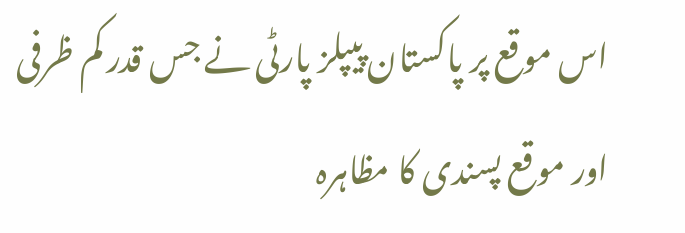اس موقع پر پاکستان پیپلز پارٹی نے جس قدر کم ظرفی اور موقع پسندی کا مظاہرہ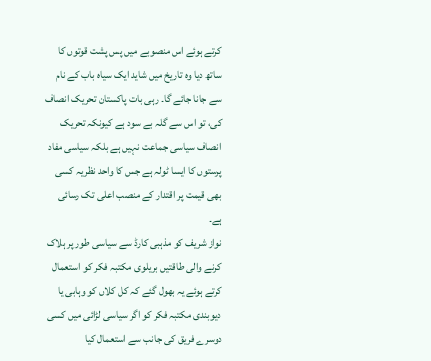کرتے ہوئے اس منصوبے میں پس پشت قوتوں کا ساتھ دیا وہ تاریخ میں شاید ایک سیاہ باب کے نام سے جانا جائے گا۔ رہی بات پاکستان تحریک انصاف کی، تو اس سے گلہ بے سود ہے کیونکہ تحریک انصاف سیاسی جماعت نہیں ہے بلکہ سیاسی مفاد پرستوں کا ایسا ٹولہ ہے جس کا واحد نظریہ کسی بھی قیمت پر اقتدار کے منصب اعلی تک رسائی ہے۔
نواز شریف کو مذہبی کارڈ سے سیاسی طور پر ہلاک کرنے والی طاقتیں بریلوی مکتبہ فکر کو استعمال کرتے ہوئے یہ بھول گئے کہ کل کلاں کو وہابی یا دیوبندی مکتبہ فکر کو اگر سیاسی لڑائی میں کسی دوسرے فریق کی جانب سے استعمال کیا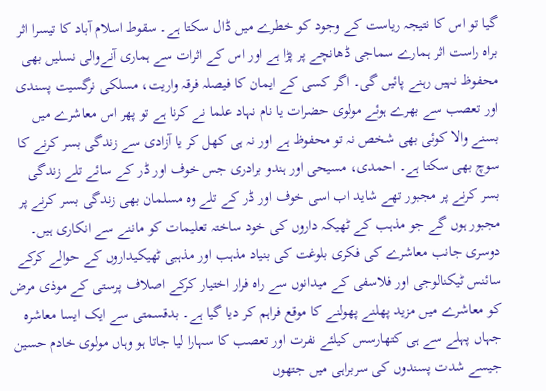گیا تو اس کا نتیجہ ریاست کے وجود کو خطرے میں ڈال سکتا ہے۔ سقوط اسلام آباد کا تیسرا اثر براہ راست اثر ہمارے سماجی ڈھانچے پر پڑا ہے اور اس کے اثرات سے ہماری آنےوالی نسلیں بھی محفوظ نہیں رہنے پائیں گی۔ اگر کسی کے ایمان کا فیصلہ فرقہ واریت، مسلکی نرگسیت پسندی اور تعصب سے بھرے ہوئے مولوی حضرات یا نام نہاد علما نے کرنا ہے تو پھر اس معاشرے میں بسنے والا کوئی بھی شخص نہ تو محفوظ ہے اور نہ ہی کھل کر یا آزادی سے زندگی بسر کرنے کا سوچ بھی سکتا ہے۔ احمدی، مسیحی اور ہندو برادری جس خوف اور ڈر کے سائے تلے زندگی بسر کرنے پر مجبور تھے شاید اب اسی خوف اور ڈر کے تلے وہ مسلمان بھی زندگی بسر کرنے پر مجبور ہوں گے جو مذہب کے ٹھیکہ داروں کی خود ساختہ تعلیمات کو ماننے سے انکاری ہیں۔ دوسری جانب معاشرے کی فکری بلوغت کی بنیاد مذہب اور مذہبی ٹھیکیداروں کے حوالے کرکے سائنس ٹیکنالوجی اور فلاسفی کے میدانوں سے راہ فرار اختیار کرکے اصلاف پرستی کے موذی مرض کو معاشرے میں مزید پھلنے پھولنے کا موقع فراہم کر دیا گیا ہے۔ بدقسمتی سے ایک ایسا معاشرہ جہاں پہلے سے ہی کتھارسس کیلئے نفرت اور تعصب کا سہارا لیا جاتا ہو وہاں مولوی خادم حسین جیسے شدت پسندوں کی سربراہی میں جتھوں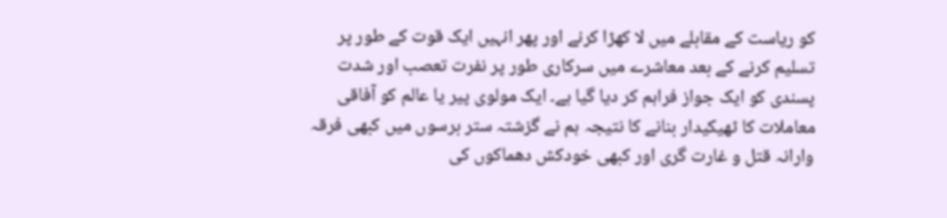کو ریاست کے مقابلے میں لا کھڑا کرنے اور پھر انہیں ایک قوت کے طور پر تسلیم کرنے کے بعد معاشرے میں سرکاری طور پر نفرت تعصب اور شدت پسندی کو ایک جواز فراہم کر دیا گیا ہے۔ ایک مولوی پیر یا عالم کو آفاقی معاملات کا ٹھیکیدار بنانے کا نتیجہ ہم نے گزشتہ ستر برسوں میں کبھی فرقہ وارانہ قتل و غارت گری اور کبھی خودکش دھماکوں کی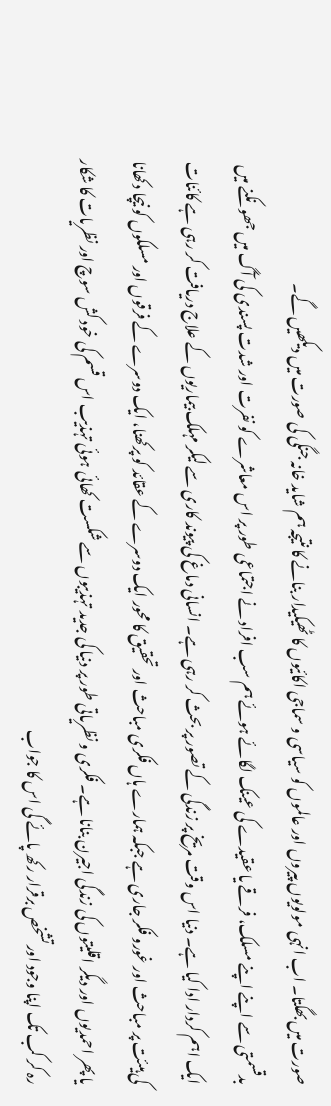صورت میں بھگتا۔ اب انہی مولویوں پیروں اور عالموں کو سیاسی و سماجی اکائیوں کا ٹھیکیدار بنانے کا نتیجہ ہم شاید خانہ جنگی کی صورت میں دیکھیں گے۔
بدقسمتی سے اپنے اپنے مسلک، فرقے یا عقیدے کی عینک لگائے ہوئے ہم سب افراد نے اجتماعی طور پر اس معاشرے کو نفرت اور شدت پسندی کی آگ میں جھونکنے میں ایک اہم کردار ادا کیا ہے۔ دنیا اس وقت مریخ پر زندگی کے تصور پر بحث کر رہی ہے۔ انسانی دماغ کی پیوند کاری سے لیکر مہلک بیماریوں کے علاج دریافت کر رہی ہے کائنات کی ہیئت پر مباحث اور غورو فکر جاری ہے جبکہ ہمارے ہاں فکری مباحث اور تحقیق کا محور ایک دوسرے کے عقائد کو پرکھنا، ایک دوسرے کے فرقوں اور مسلکوں کو نیچا دکھانا یا پھر احمدیوں اور دیگر اقلیتوں کی زندگی اجیرن بنانا ہے۔ فکری و نظریاتی طور پر دنیا کی جدید تہذیبوں سے شکست کھائی ہوئی تہذیب اس قسم کی خود کش سوچ اور نظریات کا شکار رہ کر کب تک اپنا وجود اور تشخص برقرار رکھ پائے گی اس کا جواب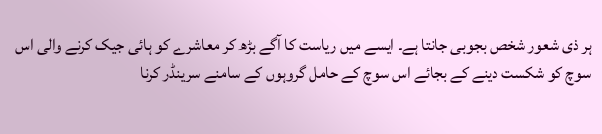ہر ذی شعور شخص بجوبی جانتا ہے۔ ایسے میں ریاست کا آگے بڑھ کر معاشرے کو ہائی جیک کرنے والی اس سوچ کو شکست دینے کے بجائے اس سوچ کے حامل گروہوں کے سامنے سرینڈر کرنا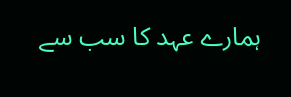ہمارے عہد کا سب سے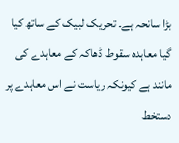بڑا سانحہ ہے۔ تحریک لبیک کے ساتھ کیا گیا معاہدہ سقوط ڈھاکہ کے معاہدے کی مانند ہے کیونکہ ریاست نے اس معاہدے پر دستخط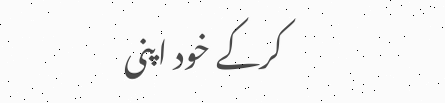کرکے خود اپنی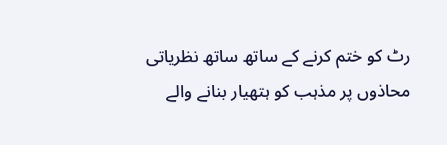رٹ کو ختم کرنے کے ساتھ ساتھ نظریاتی محاذوں پر مذہب کو ہتھیار بنانے والے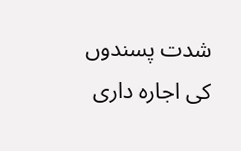شدت پسندوں کی اجارہ داری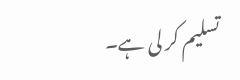تسلیم کر لی ہے۔